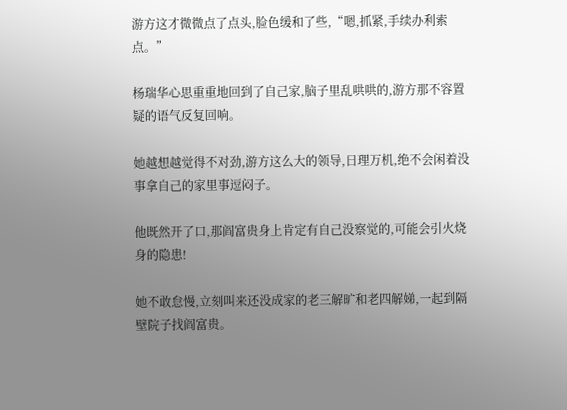游方这才微微点了点头,脸色缓和了些,“嗯,抓紧,手续办利索点。”

杨瑞华心思重重地回到了自己家,脑子里乱哄哄的,游方那不容置疑的语气反复回响。

她越想越觉得不对劲,游方这么大的领导,日理万机,绝不会闲着没事拿自己的家里事逗闷子。

他既然开了口,那阎富贵身上肯定有自己没察觉的,可能会引火烧身的隐患!

她不敢怠慢,立刻叫来还没成家的老三解旷和老四解娣,一起到隔壁院子找阎富贵。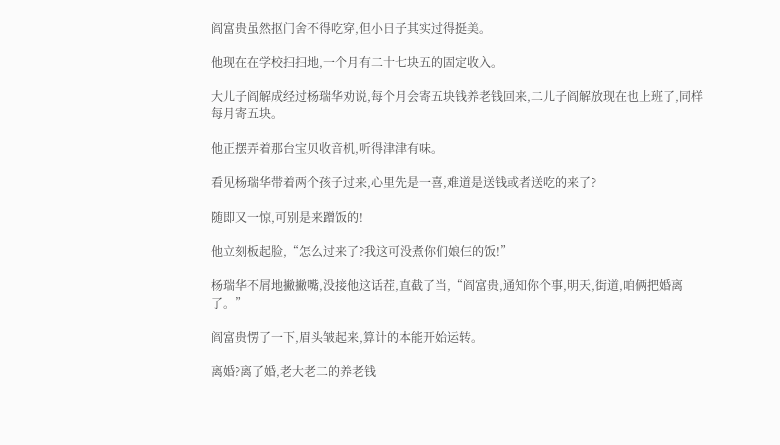阎富贵虽然抠门舍不得吃穿,但小日子其实过得挺美。

他现在在学校扫扫地,一个月有二十七块五的固定收入。

大儿子阎解成经过杨瑞华劝说,每个月会寄五块钱养老钱回来,二儿子阎解放现在也上班了,同样每月寄五块。

他正摆弄着那台宝贝收音机,听得津津有味。

看见杨瑞华带着两个孩子过来,心里先是一喜,难道是送钱或者送吃的来了?

随即又一惊,可别是来蹭饭的!

他立刻板起脸,“怎么过来了?我这可没煮你们娘仨的饭!”

杨瑞华不屑地撇撇嘴,没接他这话茬,直截了当,“阎富贵,通知你个事,明天,街道,咱俩把婚离了。”

阎富贵愣了一下,眉头皱起来,算计的本能开始运转。

离婚?离了婚,老大老二的养老钱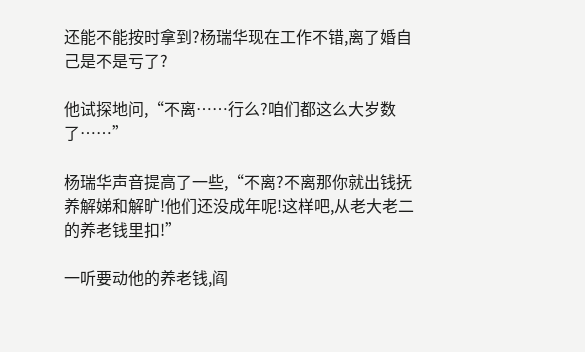还能不能按时拿到?杨瑞华现在工作不错,离了婚自己是不是亏了?

他试探地问,“不离……行么?咱们都这么大岁数了……”

杨瑞华声音提高了一些,“不离?不离那你就出钱抚养解娣和解旷!他们还没成年呢!这样吧,从老大老二的养老钱里扣!”

一听要动他的养老钱,阎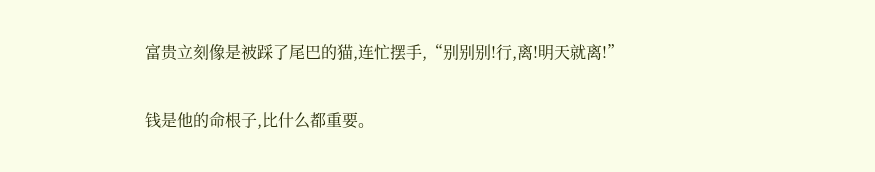富贵立刻像是被踩了尾巴的猫,连忙摆手,“别别别!行,离!明天就离!”

钱是他的命根子,比什么都重要。